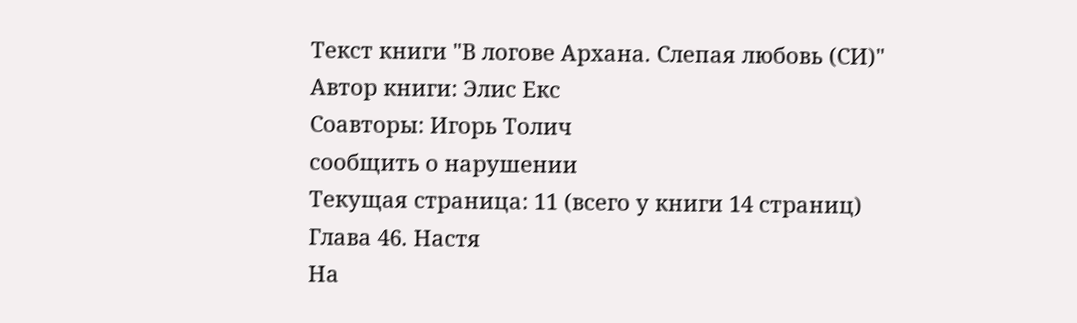Текст книги "В логове Архана. Слепая любовь (СИ)"
Автор книги: Элис Екс
Соавторы: Игорь Толич
сообщить о нарушении
Текущая страница: 11 (всего у книги 14 страниц)
Глава 46. Настя
На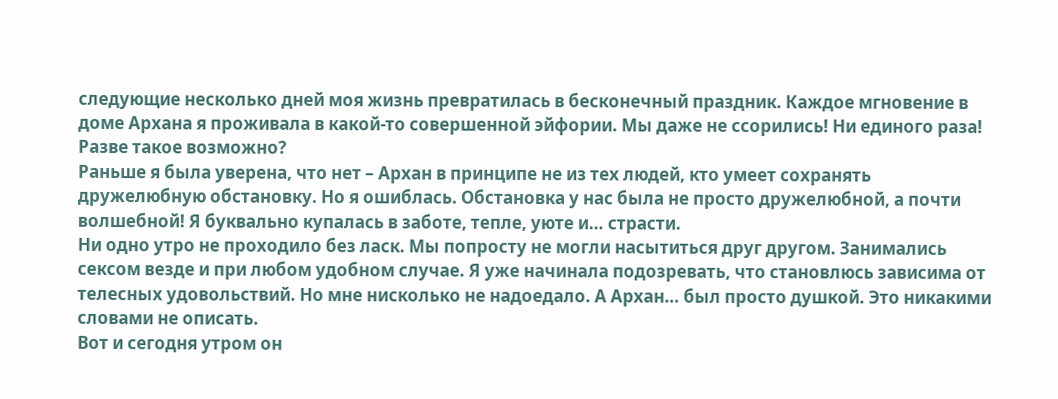следующие несколько дней моя жизнь превратилась в бесконечный праздник. Каждое мгновение в доме Архана я проживала в какой-то совершенной эйфории. Мы даже не ссорились! Ни единого раза! Разве такое возможно?
Раньше я была уверена, что нет – Архан в принципе не из тех людей, кто умеет сохранять дружелюбную обстановку. Но я ошиблась. Обстановка у нас была не просто дружелюбной, а почти волшебной! Я буквально купалась в заботе, тепле, уюте и… страсти.
Ни одно утро не проходило без ласк. Мы попросту не могли насытиться друг другом. Занимались сексом везде и при любом удобном случае. Я уже начинала подозревать, что становлюсь зависима от телесных удовольствий. Но мне нисколько не надоедало. А Архан… был просто душкой. Это никакими словами не описать.
Вот и сегодня утром он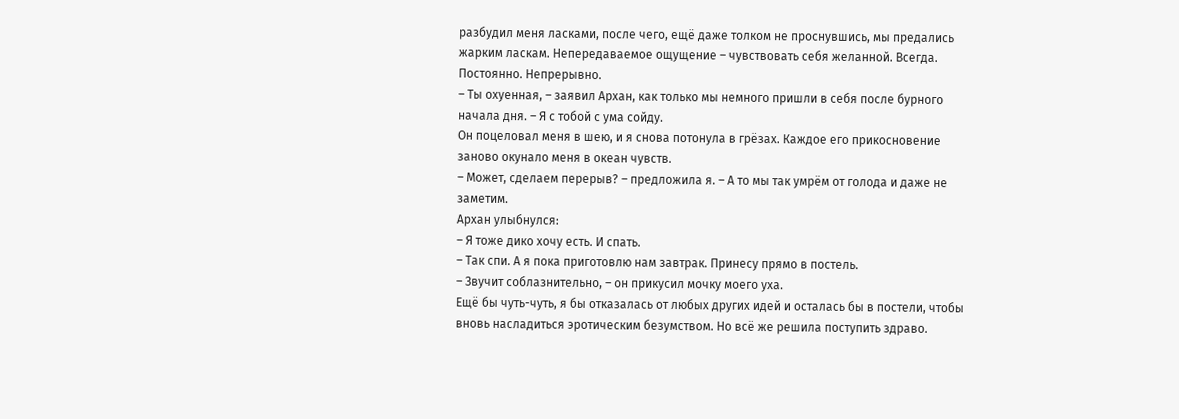разбудил меня ласками, после чего, ещё даже толком не проснувшись, мы предались жарким ласкам. Непередаваемое ощущение – чувствовать себя желанной. Всегда. Постоянно. Непрерывно.
– Ты охуенная, – заявил Архан, как только мы немного пришли в себя после бурного начала дня. – Я с тобой с ума сойду.
Он поцеловал меня в шею, и я снова потонула в грёзах. Каждое его прикосновение заново окунало меня в океан чувств.
– Может, сделаем перерыв? – предложила я. – А то мы так умрём от голода и даже не заметим.
Архан улыбнулся:
– Я тоже дико хочу есть. И спать.
– Так спи. А я пока приготовлю нам завтрак. Принесу прямо в постель.
– Звучит соблазнительно, – он прикусил мочку моего уха.
Ещё бы чуть-чуть, я бы отказалась от любых других идей и осталась бы в постели, чтобы вновь насладиться эротическим безумством. Но всё же решила поступить здраво.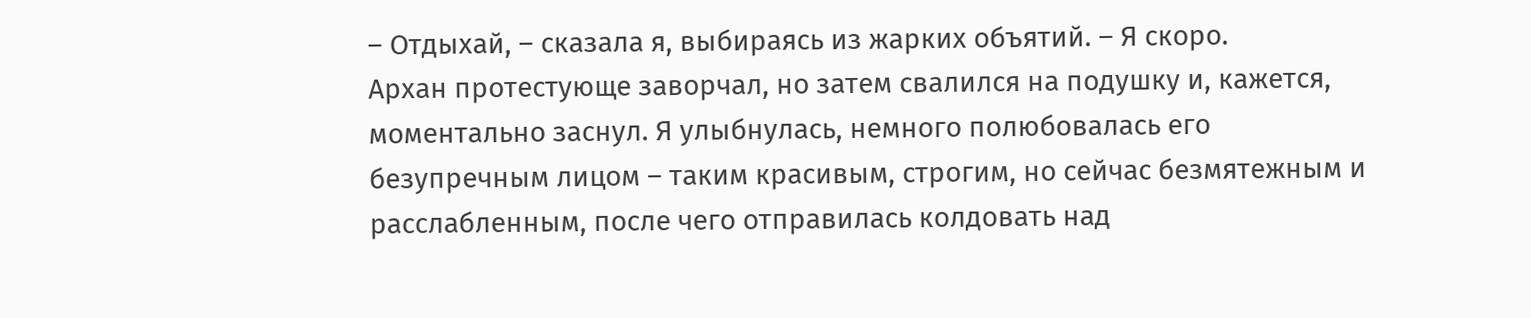– Отдыхай, – сказала я, выбираясь из жарких объятий. – Я скоро.
Архан протестующе заворчал, но затем свалился на подушку и, кажется, моментально заснул. Я улыбнулась, немного полюбовалась его безупречным лицом – таким красивым, строгим, но сейчас безмятежным и расслабленным, после чего отправилась колдовать над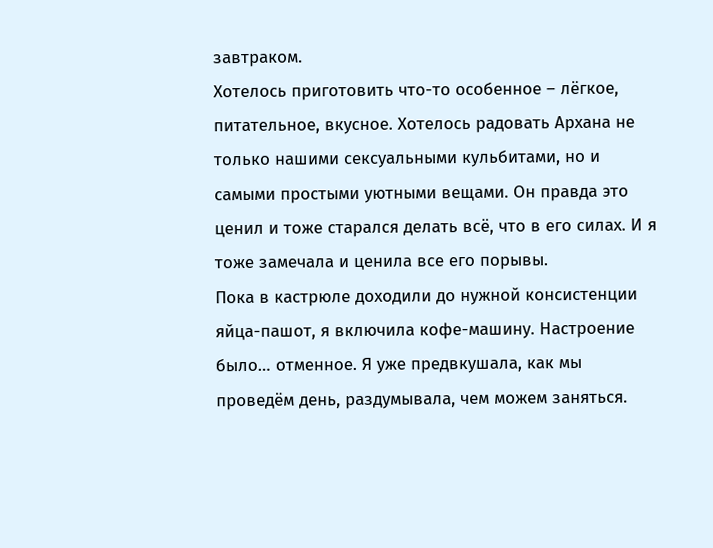завтраком.
Хотелось приготовить что-то особенное – лёгкое, питательное, вкусное. Хотелось радовать Архана не только нашими сексуальными кульбитами, но и самыми простыми уютными вещами. Он правда это ценил и тоже старался делать всё, что в его силах. И я тоже замечала и ценила все его порывы.
Пока в кастрюле доходили до нужной консистенции яйца-пашот, я включила кофе-машину. Настроение было… отменное. Я уже предвкушала, как мы проведём день, раздумывала, чем можем заняться.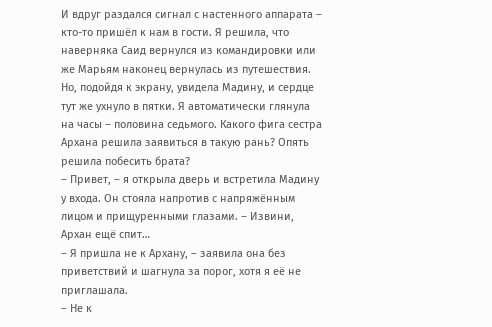И вдруг раздался сигнал с настенного аппарата – кто-то пришёл к нам в гости. Я решила, что наверняка Саид вернулся из командировки или же Марьям наконец вернулась из путешествия. Но, подойдя к экрану, увидела Мадину, и сердце тут же ухнуло в пятки. Я автоматически глянула на часы – половина седьмого. Какого фига сестра Архана решила заявиться в такую рань? Опять решила побесить брата?
– Привет, – я открыла дверь и встретила Мадину у входа. Он стояла напротив с напряжённым лицом и прищуренными глазами. – Извини, Архан ещё спит…
– Я пришла не к Архану, – заявила она без приветствий и шагнула за порог, хотя я её не приглашала.
– Не к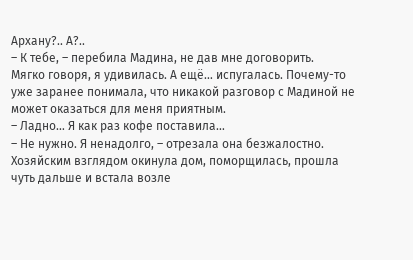Архану?.. А?..
– К тебе, – перебила Мадина, не дав мне договорить.
Мягко говоря, я удивилась. А ещё… испугалась. Почему-то уже заранее понимала, что никакой разговор с Мадиной не может оказаться для меня приятным.
– Ладно… Я как раз кофе поставила…
– Не нужно. Я ненадолго, – отрезала она безжалостно.
Хозяйским взглядом окинула дом, поморщилась, прошла чуть дальше и встала возле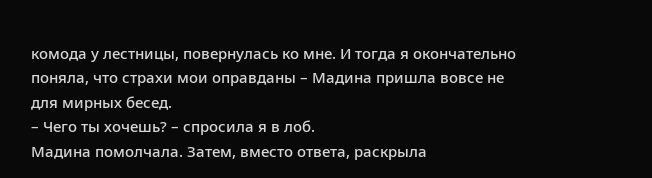комода у лестницы, повернулась ко мне. И тогда я окончательно поняла, что страхи мои оправданы – Мадина пришла вовсе не для мирных бесед.
– Чего ты хочешь? – спросила я в лоб.
Мадина помолчала. Затем, вместо ответа, раскрыла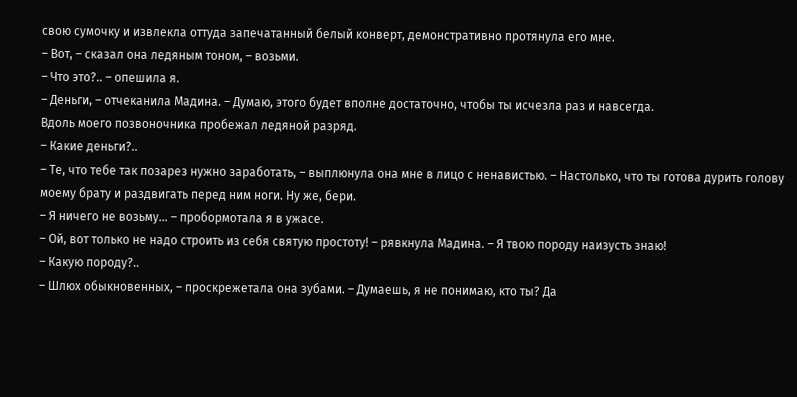свою сумочку и извлекла оттуда запечатанный белый конверт, демонстративно протянула его мне.
– Вот, – сказал она ледяным тоном, – возьми.
– Что это?.. – опешила я.
– Деньги, – отчеканила Мадина. – Думаю, этого будет вполне достаточно, чтобы ты исчезла раз и навсегда.
Вдоль моего позвоночника пробежал ледяной разряд.
– Какие деньги?..
– Те, что тебе так позарез нужно заработать, – выплюнула она мне в лицо с ненавистью. – Настолько, что ты готова дурить голову моему брату и раздвигать перед ним ноги. Ну же, бери.
– Я ничего не возьму… – пробормотала я в ужасе.
– Ой, вот только не надо строить из себя святую простоту! – рявкнула Мадина. – Я твою породу наизусть знаю!
– Какую породу?..
– Шлюх обыкновенных, – проскрежетала она зубами. – Думаешь, я не понимаю, кто ты? Да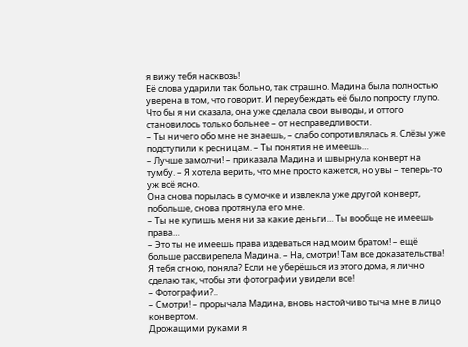я вижу тебя насквозь!
Её слова ударили так больно, так страшно. Мадина была полностью уверена в том, что говорит. И переубеждать её было попросту глупо. Что бы я ни сказала, она уже сделала свои выводы, и оттого становилось только больнее – от несправедливости.
– Ты ничего обо мне не знаешь, – слабо сопротивлялась я. Слёзы уже подступили к ресницам. – Ты понятия не имеешь…
– Лучше замолчи! – приказала Мадина и швырнула конверт на тумбу. – Я хотела верить, что мне просто кажется, но увы – теперь-то уж всё ясно.
Она снова порылась в сумочке и извлекла уже другой конверт, побольше, снова протянула его мне.
– Ты не купишь меня ни за какие деньги… Ты вообще не имеешь права…
– Это ты не имеешь права издеваться над моим братом! – ещё больше рассвирепела Мадина. – На, смотри! Там все доказательства! Я тебя сгною, поняла? Если не уберёшься из этого дома, я лично сделаю так, чтобы эти фотографии увидели все!
– Фотографии?..
– Смотри! – прорычала Мадина, вновь настойчиво тыча мне в лицо конвертом.
Дрожащими руками я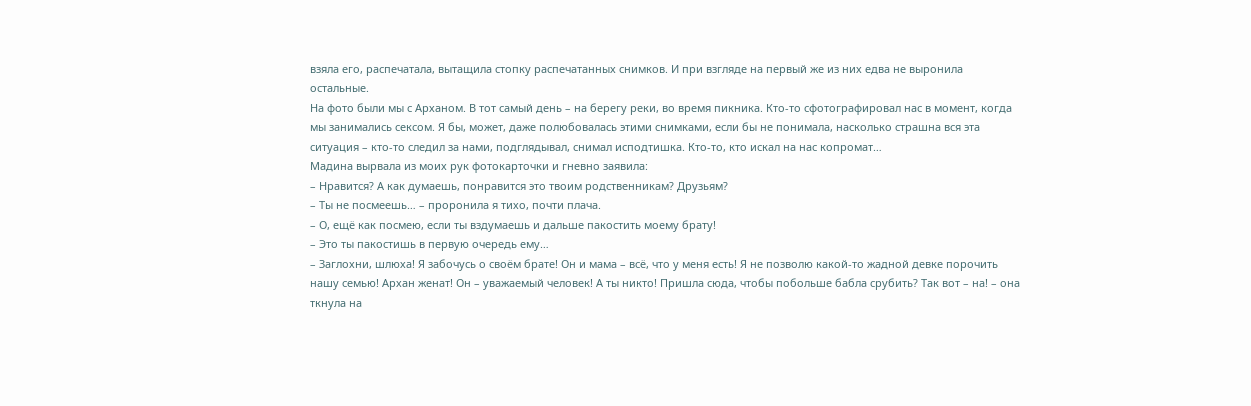взяла его, распечатала, вытащила стопку распечатанных снимков. И при взгляде на первый же из них едва не выронила остальные.
На фото были мы с Арханом. В тот самый день – на берегу реки, во время пикника. Кто-то сфотографировал нас в момент, когда мы занимались сексом. Я бы, может, даже полюбовалась этими снимками, если бы не понимала, насколько страшна вся эта ситуация – кто-то следил за нами, подглядывал, снимал исподтишка. Кто-то, кто искал на нас копромат…
Мадина вырвала из моих рук фотокарточки и гневно заявила:
– Нравится? А как думаешь, понравится это твоим родственникам? Друзьям?
– Ты не посмеешь… – проронила я тихо, почти плача.
– О, ещё как посмею, если ты вздумаешь и дальше пакостить моему брату!
– Это ты пакостишь в первую очередь ему…
– Заглохни, шлюха! Я забочусь о своём брате! Он и мама – всё, что у меня есть! Я не позволю какой-то жадной девке порочить нашу семью! Архан женат! Он – уважаемый человек! А ты никто! Пришла сюда, чтобы побольше бабла срубить? Так вот – на! – она ткнула на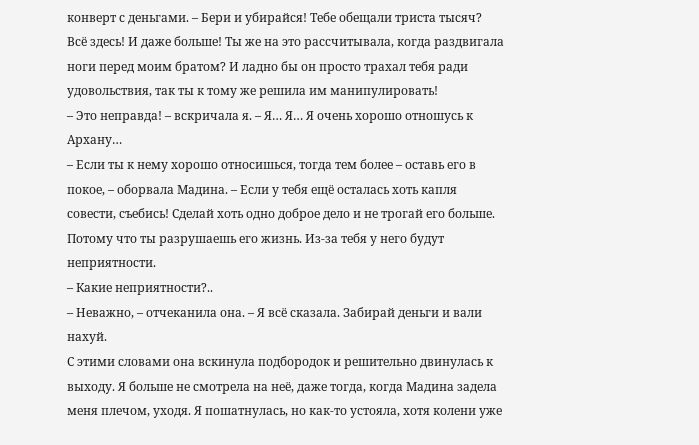конверт с деньгами. – Бери и убирайся! Тебе обещали триста тысяч? Всё здесь! И даже больше! Ты же на это рассчитывала, когда раздвигала ноги перед моим братом? И ладно бы он просто трахал тебя ради удовольствия, так ты к тому же решила им манипулировать!
– Это неправда! – вскричала я. – Я… Я… Я очень хорошо отношусь к Архану…
– Если ты к нему хорошо относишься, тогда тем более – оставь его в покое, – оборвала Мадина. – Если у тебя ещё осталась хоть капля совести, съебись! Сделай хоть одно доброе дело и не трогай его больше. Потому что ты разрушаешь его жизнь. Из-за тебя у него будут неприятности.
– Какие неприятности?..
– Неважно, – отчеканила она. – Я всё сказала. Забирай деньги и вали нахуй.
С этими словами она вскинула подбородок и решительно двинулась к выходу. Я больше не смотрела на неё, даже тогда, когда Мадина задела меня плечом, уходя. Я пошатнулась, но как-то устояла, хотя колени уже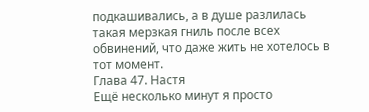подкашивались, а в душе разлилась такая мерзкая гниль после всех обвинений, что даже жить не хотелось в тот момент.
Глава 47. Настя
Ещё несколько минут я просто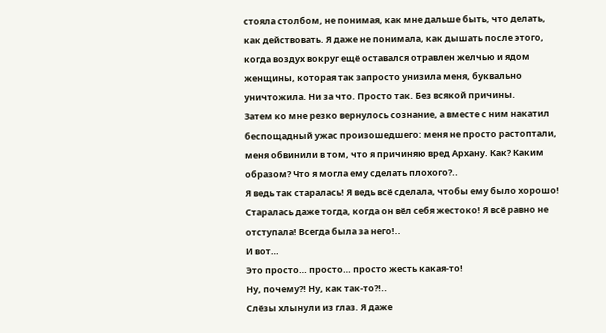стояла столбом, не понимая, как мне дальше быть, что делать, как действовать. Я даже не понимала, как дышать после этого, когда воздух вокруг ещё оставался отравлен желчью и ядом женщины, которая так запросто унизила меня, буквально уничтожила. Ни за что. Просто так. Без всякой причины.
Затем ко мне резко вернулось сознание, а вместе с ним накатил беспощадный ужас произошедшего: меня не просто растоптали, меня обвинили в том, что я причиняю вред Архану. Как? Каким образом? Что я могла ему сделать плохого?..
Я ведь так старалась! Я ведь всё сделала, чтобы ему было хорошо! Старалась даже тогда, когда он вёл себя жестоко! Я всё равно не отступала! Всегда была за него!..
И вот…
Это просто… просто… просто жесть какая-то!
Ну, почему?! Ну, как так-то?!..
Слёзы хлынули из глаз. Я даже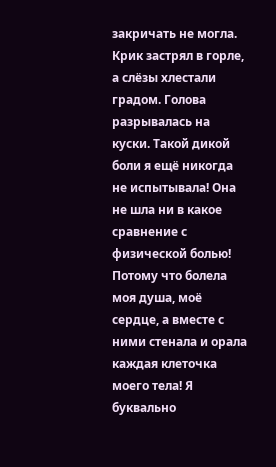закричать не могла. Крик застрял в горле, а слёзы хлестали градом. Голова разрывалась на куски. Такой дикой боли я ещё никогда не испытывала! Она не шла ни в какое сравнение с физической болью! Потому что болела моя душа, моё сердце, а вместе с ними стенала и орала каждая клеточка моего тела! Я буквально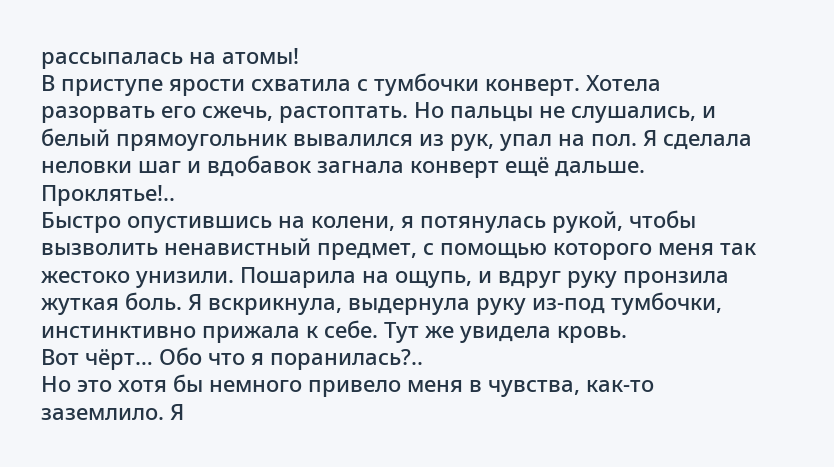рассыпалась на атомы!
В приступе ярости схватила с тумбочки конверт. Хотела разорвать его сжечь, растоптать. Но пальцы не слушались, и белый прямоугольник вывалился из рук, упал на пол. Я сделала неловки шаг и вдобавок загнала конверт ещё дальше.
Проклятье!..
Быстро опустившись на колени, я потянулась рукой, чтобы вызволить ненавистный предмет, с помощью которого меня так жестоко унизили. Пошарила на ощупь, и вдруг руку пронзила жуткая боль. Я вскрикнула, выдернула руку из-под тумбочки, инстинктивно прижала к себе. Тут же увидела кровь.
Вот чёрт… Обо что я поранилась?..
Но это хотя бы немного привело меня в чувства, как-то заземлило. Я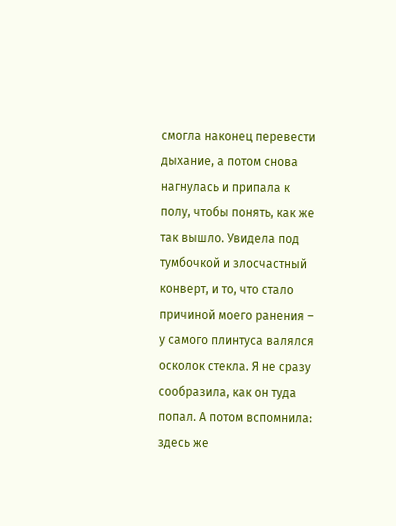смогла наконец перевести дыхание, а потом снова нагнулась и припала к полу, чтобы понять, как же так вышло. Увидела под тумбочкой и злосчастный конверт, и то, что стало причиной моего ранения – у самого плинтуса валялся осколок стекла. Я не сразу сообразила, как он туда попал. А потом вспомнила: здесь же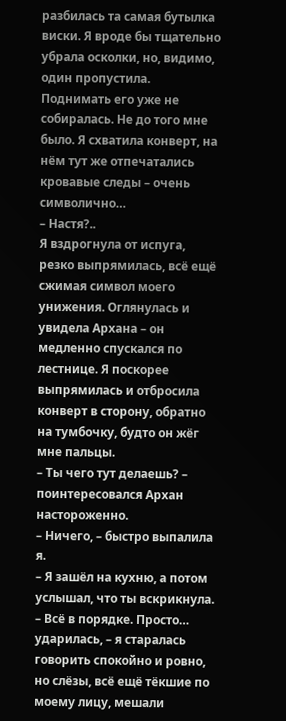разбилась та самая бутылка виски. Я вроде бы тщательно убрала осколки, но, видимо, один пропустила.
Поднимать его уже не собиралась. Не до того мне было. Я схватила конверт, на нём тут же отпечатались кровавые следы – очень символично…
– Настя?..
Я вздрогнула от испуга, резко выпрямилась, всё ещё сжимая символ моего унижения. Оглянулась и увидела Архана – он медленно спускался по лестнице. Я поскорее выпрямилась и отбросила конверт в сторону, обратно на тумбочку, будто он жёг мне пальцы.
– Ты чего тут делаешь? – поинтересовался Архан настороженно.
– Ничего, – быстро выпалила я.
– Я зашёл на кухню, а потом услышал, что ты вскрикнула.
– Всё в порядке. Просто… ударилась, – я старалась говорить спокойно и ровно, но слёзы, всё ещё тёкшие по моему лицу, мешали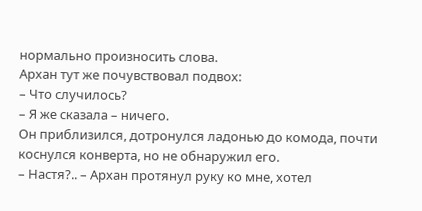нормально произносить слова.
Архан тут же почувствовал подвох:
– Что случилось?
– Я же сказала – ничего.
Он приблизился, дотронулся ладонью до комода, почти коснулся конверта, но не обнаружил его.
– Настя?.. – Архан протянул руку ко мне, хотел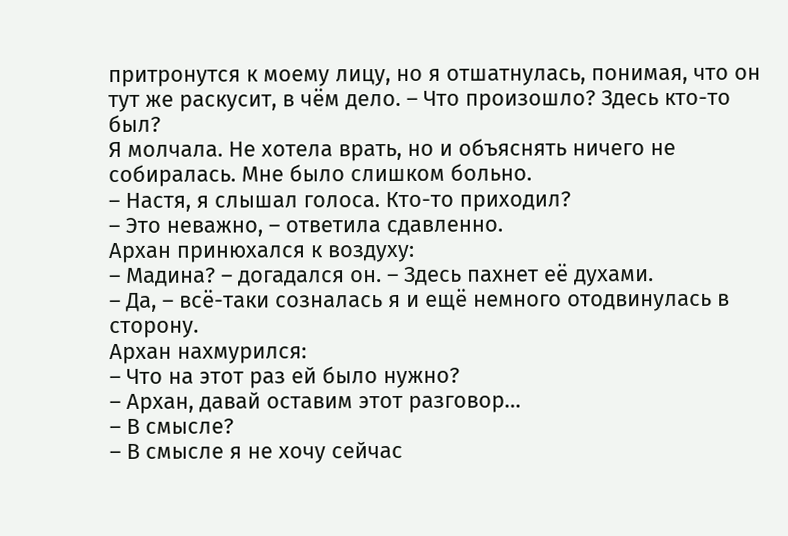притронутся к моему лицу, но я отшатнулась, понимая, что он тут же раскусит, в чём дело. – Что произошло? Здесь кто-то был?
Я молчала. Не хотела врать, но и объяснять ничего не собиралась. Мне было слишком больно.
– Настя, я слышал голоса. Кто-то приходил?
– Это неважно, – ответила сдавленно.
Архан принюхался к воздуху:
– Мадина? – догадался он. – Здесь пахнет её духами.
– Да, – всё-таки созналась я и ещё немного отодвинулась в сторону.
Архан нахмурился:
– Что на этот раз ей было нужно?
– Архан, давай оставим этот разговор…
– В смысле?
– В смысле я не хочу сейчас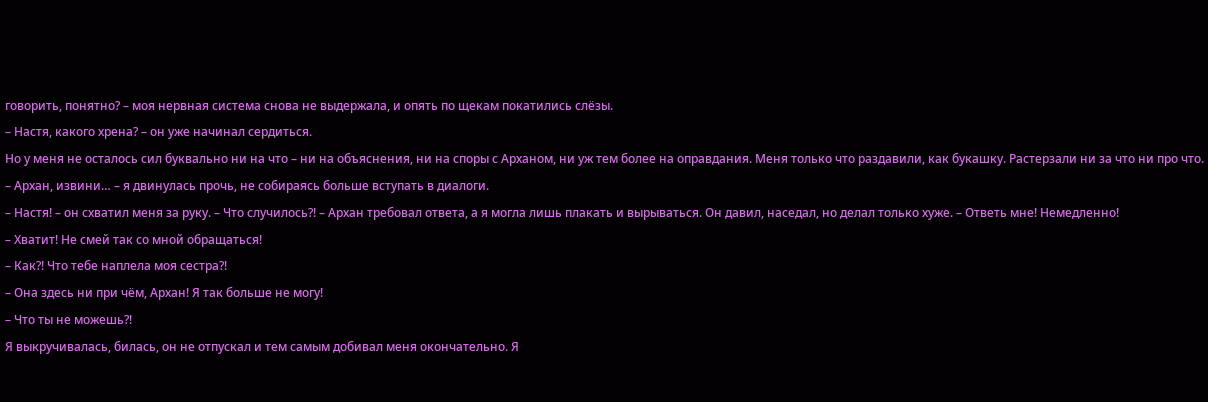говорить, понятно? – моя нервная система снова не выдержала, и опять по щекам покатились слёзы.
– Настя, какого хрена? – он уже начинал сердиться.
Но у меня не осталось сил буквально ни на что – ни на объяснения, ни на споры с Арханом, ни уж тем более на оправдания. Меня только что раздавили, как букашку. Растерзали ни за что ни про что.
– Архан, извини… – я двинулась прочь, не собираясь больше вступать в диалоги.
– Настя! – он схватил меня за руку. – Что случилось?! – Архан требовал ответа, а я могла лишь плакать и вырываться. Он давил, наседал, но делал только хуже. – Ответь мне! Немедленно!
– Хватит! Не смей так со мной обращаться!
– Как?! Что тебе наплела моя сестра?!
– Она здесь ни при чём, Архан! Я так больше не могу!
– Что ты не можешь?!
Я выкручивалась, билась, он не отпускал и тем самым добивал меня окончательно. Я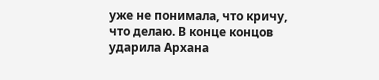уже не понимала, что кричу, что делаю. В конце концов ударила Архана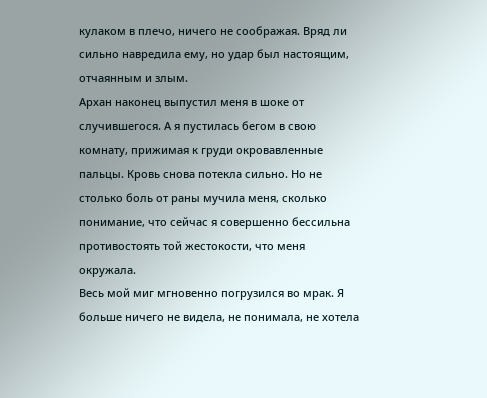кулаком в плечо, ничего не соображая. Вряд ли сильно навредила ему, но удар был настоящим, отчаянным и злым.
Архан наконец выпустил меня в шоке от случившегося. А я пустилась бегом в свою комнату, прижимая к груди окровавленные пальцы. Кровь снова потекла сильно. Но не столько боль от раны мучила меня, сколько понимание, что сейчас я совершенно бессильна противостоять той жестокости, что меня окружала.
Весь мой миг мгновенно погрузился во мрак. Я больше ничего не видела, не понимала, не хотела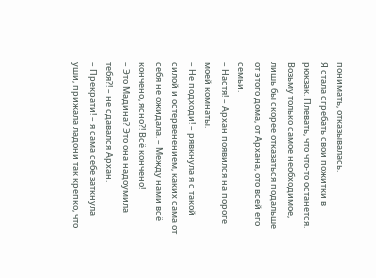понимать, отказывалась.
Я стала сгребать свои пожитки в рюкзак. Плевать, что что-то останется. Возьму только самое необходимое, лишь бы скорее отказаться подальше от этого дома, от Архана, ото всей его семьи.
– Настя! – Архан появился на пороге моей комнаты.
– Не подходи! – рявкнула я с такой силой и остервенением, каких сама от себя не ожидала. – Между нами всё кончено, ясно?! Всё кончено!
– Это Мадина? Это она надоумила тебя?! – не сдавался Архан.
– Прекрати! – я сама себе заткнула уши, прижала ладони так крепко, что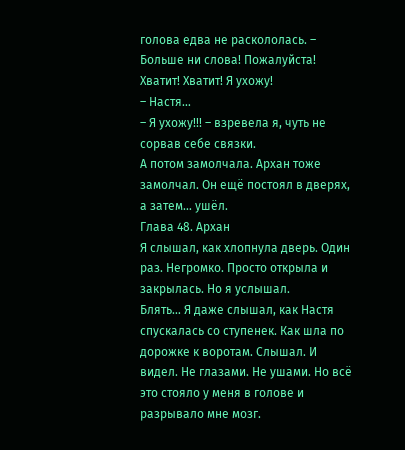голова едва не раскололась. – Больше ни слова! Пожалуйста! Хватит! Хватит! Я ухожу!
– Настя…
– Я ухожу!!! – взревела я, чуть не сорвав себе связки.
А потом замолчала. Архан тоже замолчал. Он ещё постоял в дверях, а затем… ушёл.
Глава 48. Архан
Я слышал, как хлопнула дверь. Один раз. Негромко. Просто открыла и закрылась. Но я услышал.
Блять… Я даже слышал, как Настя спускалась со ступенек. Как шла по дорожке к воротам. Слышал. И видел. Не глазами. Не ушами. Но всё это стояло у меня в голове и разрывало мне мозг.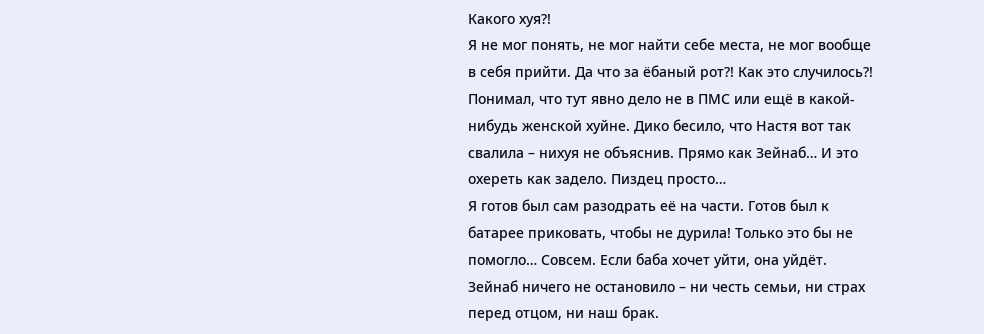Какого хуя?!
Я не мог понять, не мог найти себе места, не мог вообще в себя прийти. Да что за ёбаный рот?! Как это случилось?!
Понимал, что тут явно дело не в ПМС или ещё в какой-нибудь женской хуйне. Дико бесило, что Настя вот так свалила – нихуя не объяснив. Прямо как Зейнаб… И это охереть как задело. Пиздец просто…
Я готов был сам разодрать её на части. Готов был к батарее приковать, чтобы не дурила! Только это бы не помогло… Совсем. Если баба хочет уйти, она уйдёт. Зейнаб ничего не остановило – ни честь семьи, ни страх перед отцом, ни наш брак.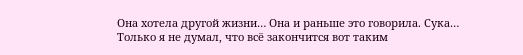Она хотела другой жизни… Она и раньше это говорила. Сука… Только я не думал, что всё закончится вот таким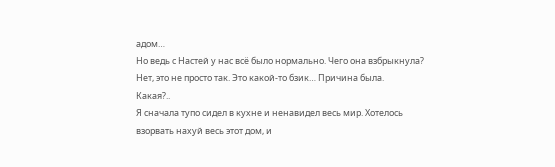адом…
Но ведь с Настей у нас всё было нормально. Чего она взбрыкнула?
Нет, это не просто так. Это какой-то бзик… Причина была.
Какая?..
Я сначала тупо сидел в кухне и ненавидел весь мир. Хотелось взорвать нахуй весь этот дом, и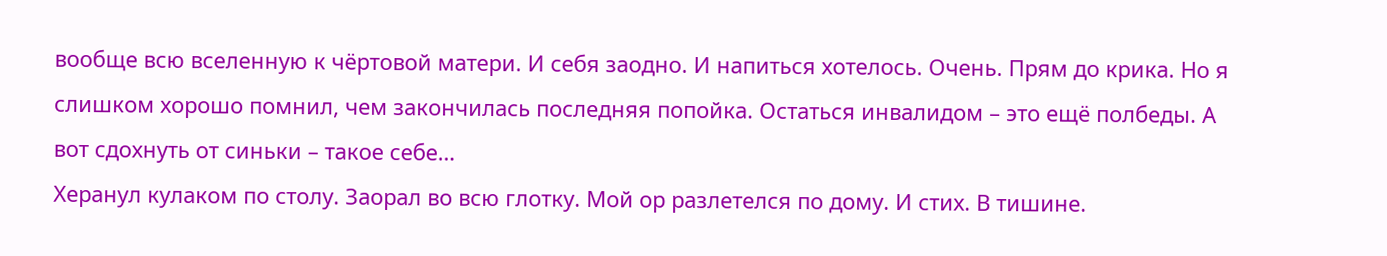вообще всю вселенную к чёртовой матери. И себя заодно. И напиться хотелось. Очень. Прям до крика. Но я слишком хорошо помнил, чем закончилась последняя попойка. Остаться инвалидом – это ещё полбеды. А вот сдохнуть от синьки – такое себе…
Херанул кулаком по столу. Заорал во всю глотку. Мой ор разлетелся по дому. И стих. В тишине.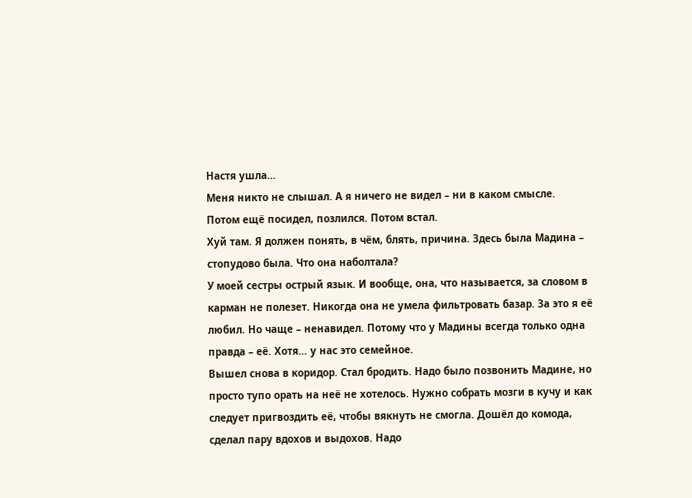Настя ушла…
Меня никто не слышал. А я ничего не видел – ни в каком смысле.
Потом ещё посидел, позлился. Потом встал.
Хуй там. Я должен понять, в чём, блять, причина. Здесь была Мадина – стопудово была. Что она наболтала?
У моей сестры острый язык. И вообще, она, что называется, за словом в карман не полезет. Никогда она не умела фильтровать базар. За это я её любил. Но чаще – ненавидел. Потому что у Мадины всегда только одна правда – её. Хотя… у нас это семейное.
Вышел снова в коридор. Стал бродить. Надо было позвонить Мадине, но просто тупо орать на неё не хотелось. Нужно собрать мозги в кучу и как следует пригвоздить её, чтобы вякнуть не смогла. Дошёл до комода, сделал пару вдохов и выдохов. Надо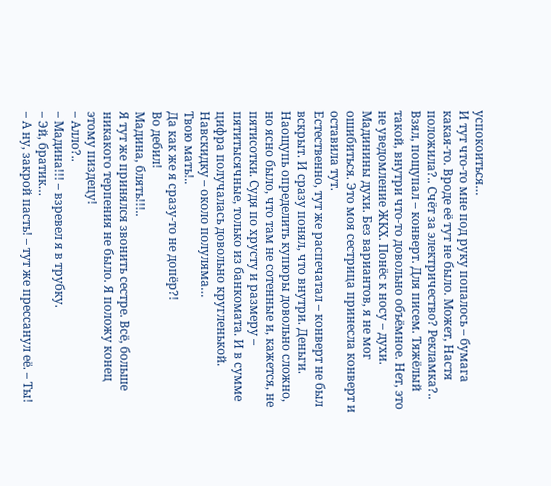успокоиться…
И тут что-то мне под руку попалось – бумага какая-то. Вроде её тут не было. Может, Настя положила?.. Счёт за электричество? Рекламка?..
Взял, пощупал – конверт. Для писем. Тяжёлый такой, внутри что-то довольно объёмное. Нет, это не уведомление ЖКХ. Понёс к носу – духи. Мадинины духи. Без вариантов, я не мог ошибиться. Это моя сестрица принесла конверт и оставила тут.
Естественно, тут же распечатал – конверт не был вскрыт. И сразу понял, что внутри. Деньги. Наощупь определить купюры довольно сложно, но ясно было, что там не сотенные и, кажется, не пятисотки. Судя по хрусту и размеру – пятитысячные, только из банкомата. И в сумме цифра получалась довольно кругленькой. Навскидку – около полуляма…
Твою мать!..
Да как же я сразу-то не допёр?!
Во дебил!
Мадина, блять!!!..
Я тут же принялся звонить сестре. Всё, больше никакого терпения не было. Я положу конец этому пиздецу!
– Алло?..
– Мадина!!! – взревел я в трубку.
– Эй, братик…
– А ну, закрой пасть! – тут же прессанул её. – Ты!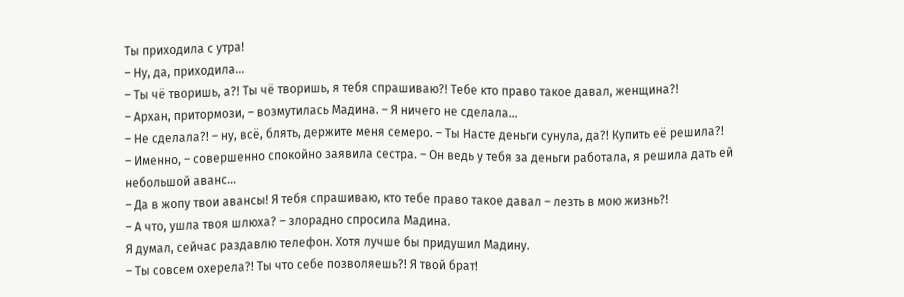Ты приходила с утра!
– Ну, да, приходила…
– Ты чё творишь, а?! Ты чё творишь, я тебя спрашиваю?! Тебе кто право такое давал, женщина?!
– Архан, притормози, – возмутилась Мадина. – Я ничего не сделала…
– Не сделала?! – ну, всё, блять, держите меня семеро. – Ты Насте деньги сунула, да?! Купить её решила?!
– Именно, – совершенно спокойно заявила сестра. – Он ведь у тебя за деньги работала, я решила дать ей небольшой аванс…
– Да в жопу твои авансы! Я тебя спрашиваю, кто тебе право такое давал – лезть в мою жизнь?!
– А что, ушла твоя шлюха? – злорадно спросила Мадина.
Я думал, сейчас раздавлю телефон. Хотя лучше бы придушил Мадину.
– Ты совсем охерела?! Ты что себе позволяешь?! Я твой брат!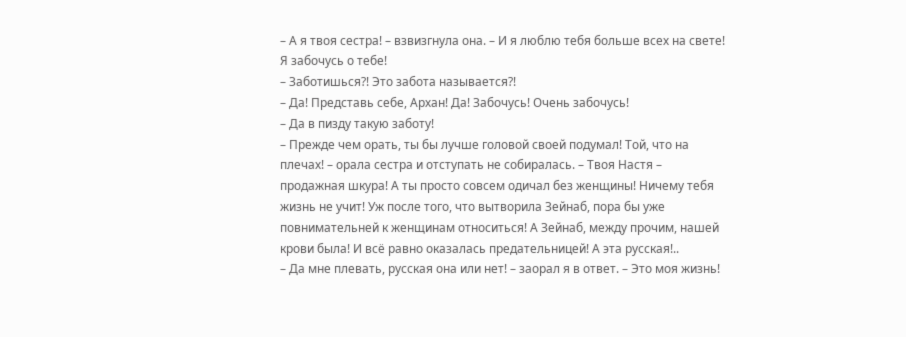– А я твоя сестра! – взвизгнула она. – И я люблю тебя больше всех на свете! Я забочусь о тебе!
– Заботишься?! Это забота называется?!
– Да! Представь себе, Архан! Да! Забочусь! Очень забочусь!
– Да в пизду такую заботу!
– Прежде чем орать, ты бы лучше головой своей подумал! Той, что на плечах! – орала сестра и отступать не собиралась. – Твоя Настя – продажная шкура! А ты просто совсем одичал без женщины! Ничему тебя жизнь не учит! Уж после того, что вытворила Зейнаб, пора бы уже повнимательней к женщинам относиться! А Зейнаб, между прочим, нашей крови была! И всё равно оказалась предательницей! А эта русская!..
– Да мне плевать, русская она или нет! – заорал я в ответ. – Это моя жизнь!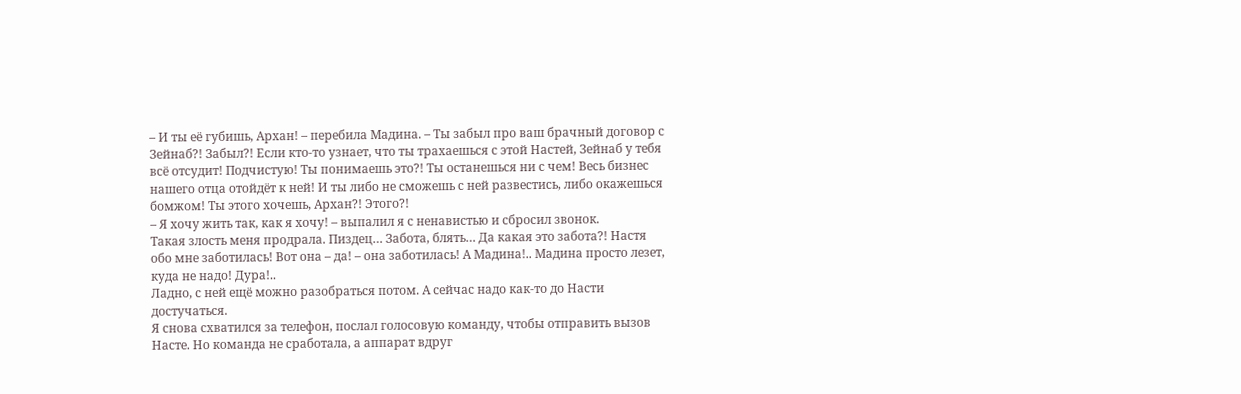– И ты её губишь, Архан! – перебила Мадина. – Ты забыл про ваш брачный договор с Зейнаб?! Забыл?! Если кто-то узнает, что ты трахаешься с этой Настей, Зейнаб у тебя всё отсудит! Подчистую! Ты понимаешь это?! Ты останешься ни с чем! Весь бизнес нашего отца отойдёт к ней! И ты либо не сможешь с ней развестись, либо окажешься бомжом! Ты этого хочешь, Архан?! Этого?!
– Я хочу жить так, как я хочу! – выпалил я с ненавистью и сбросил звонок.
Такая злость меня продрала. Пиздец… Забота, блять… Да какая это забота?! Настя обо мне заботилась! Вот она – да! – она заботилась! А Мадина!.. Мадина просто лезет, куда не надо! Дура!..
Ладно, с ней ещё можно разобраться потом. А сейчас надо как-то до Насти достучаться.
Я снова схватился за телефон, послал голосовую команду, чтобы отправить вызов Насте. Но команда не сработала, а аппарат вдруг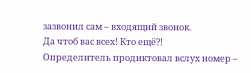зазвонил сам – входящий звонок.
Да чтоб вас всех! Кто ещё?!
Определитель продиктовал вслух номер –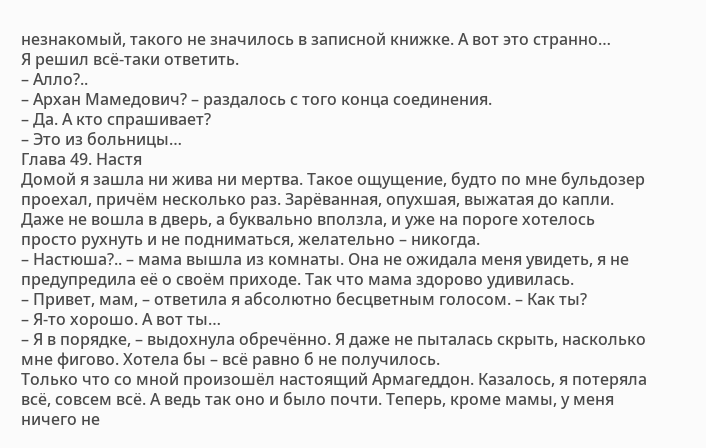незнакомый, такого не значилось в записной книжке. А вот это странно…
Я решил всё-таки ответить.
– Алло?..
– Архан Мамедович? – раздалось с того конца соединения.
– Да. А кто спрашивает?
– Это из больницы…
Глава 49. Настя
Домой я зашла ни жива ни мертва. Такое ощущение, будто по мне бульдозер проехал, причём несколько раз. Зарёванная, опухшая, выжатая до капли. Даже не вошла в дверь, а буквально вползла, и уже на пороге хотелось просто рухнуть и не подниматься, желательно – никогда.
– Настюша?.. – мама вышла из комнаты. Она не ожидала меня увидеть, я не предупредила её о своём приходе. Так что мама здорово удивилась.
– Привет, мам, – ответила я абсолютно бесцветным голосом. – Как ты?
– Я-то хорошо. А вот ты…
– Я в порядке, – выдохнула обречённо. Я даже не пыталась скрыть, насколько мне фигово. Хотела бы – всё равно б не получилось.
Только что со мной произошёл настоящий Армагеддон. Казалось, я потеряла всё, совсем всё. А ведь так оно и было почти. Теперь, кроме мамы, у меня ничего не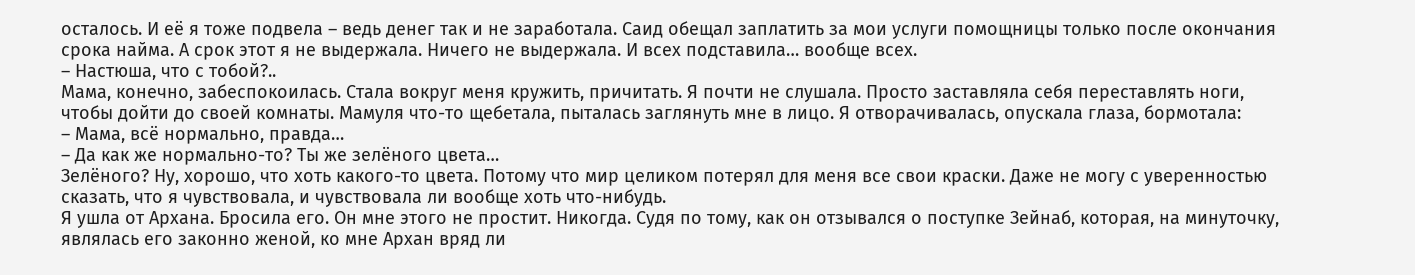осталось. И её я тоже подвела – ведь денег так и не заработала. Саид обещал заплатить за мои услуги помощницы только после окончания срока найма. А срок этот я не выдержала. Ничего не выдержала. И всех подставила… вообще всех.
– Настюша, что с тобой?..
Мама, конечно, забеспокоилась. Стала вокруг меня кружить, причитать. Я почти не слушала. Просто заставляла себя переставлять ноги, чтобы дойти до своей комнаты. Мамуля что-то щебетала, пыталась заглянуть мне в лицо. Я отворачивалась, опускала глаза, бормотала:
– Мама, всё нормально, правда…
– Да как же нормально-то? Ты же зелёного цвета…
Зелёного? Ну, хорошо, что хоть какого-то цвета. Потому что мир целиком потерял для меня все свои краски. Даже не могу с уверенностью сказать, что я чувствовала, и чувствовала ли вообще хоть что-нибудь.
Я ушла от Архана. Бросила его. Он мне этого не простит. Никогда. Судя по тому, как он отзывался о поступке Зейнаб, которая, на минуточку, являлась его законно женой, ко мне Архан вряд ли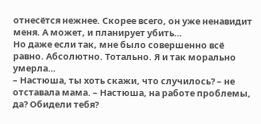отнесётся нежнее. Скорее всего, он уже ненавидит меня. А может, и планирует убить…
Но даже если так, мне было совершенно всё равно. Абсолютно. Тотально. Я и так морально умерла…
– Настюша, ты хоть скажи, что случилось? – не отставала мама. – Настюша, на работе проблемы, да? Обидели тебя?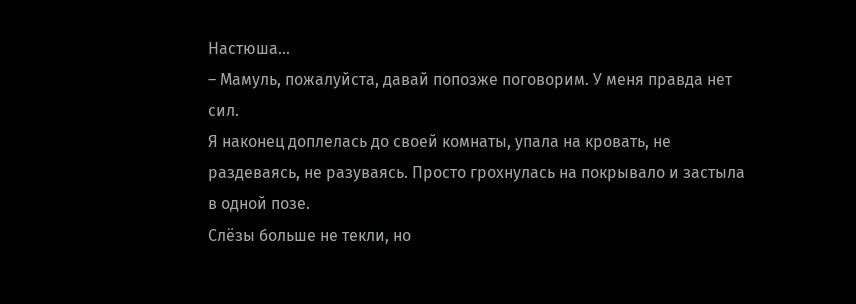Настюша…
– Мамуль, пожалуйста, давай попозже поговорим. У меня правда нет сил.
Я наконец доплелась до своей комнаты, упала на кровать, не раздеваясь, не разуваясь. Просто грохнулась на покрывало и застыла в одной позе.
Слёзы больше не текли, но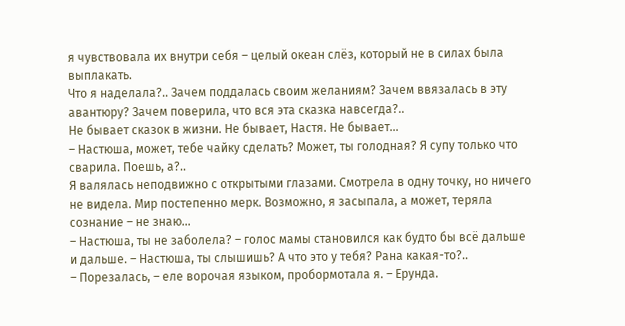я чувствовала их внутри себя – целый океан слёз, который не в силах была выплакать.
Что я наделала?.. Зачем поддалась своим желаниям? Зачем ввязалась в эту авантюру? Зачем поверила, что вся эта сказка навсегда?..
Не бывает сказок в жизни. Не бывает, Настя. Не бывает…
– Настюша, может, тебе чайку сделать? Может, ты голодная? Я супу только что сварила. Поешь, а?..
Я валялась неподвижно с открытыми глазами. Смотрела в одну точку, но ничего не видела. Мир постепенно мерк. Возможно, я засыпала, а может, теряла сознание – не знаю…
– Настюша, ты не заболела? – голос мамы становился как будто бы всё дальше и дальше. – Настюша, ты слышишь? А что это у тебя? Рана какая-то?..
– Порезалась, – еле ворочая языком, пробормотала я. – Ерунда.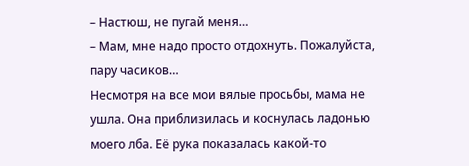– Настюш, не пугай меня…
– Мам, мне надо просто отдохнуть. Пожалуйста, пару часиков…
Несмотря на все мои вялые просьбы, мама не ушла. Она приблизилась и коснулась ладонью моего лба. Её рука показалась какой-то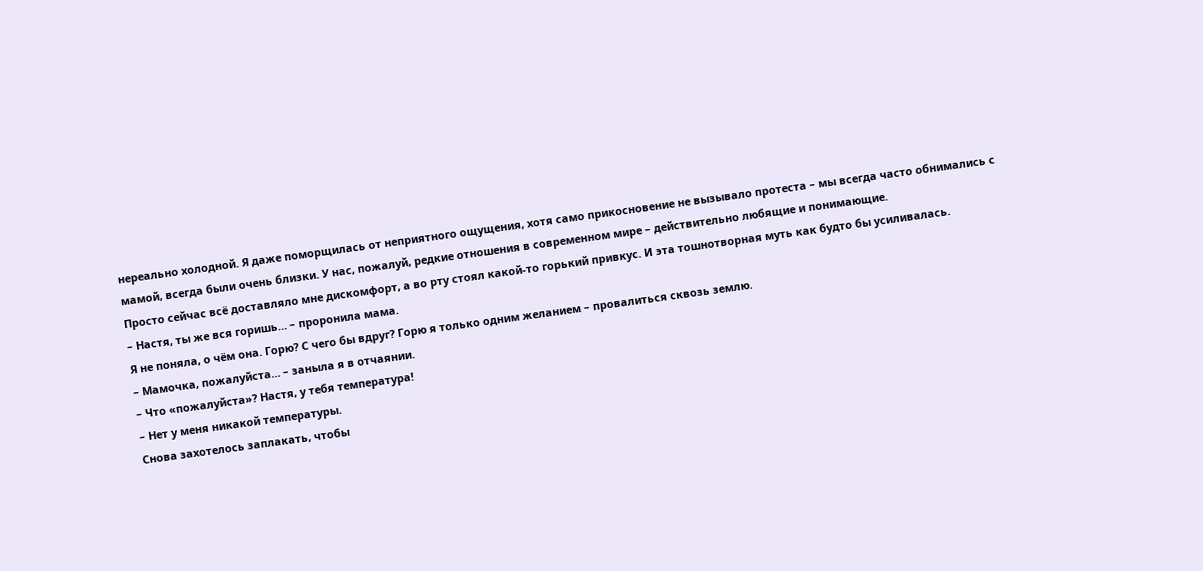нереально холодной. Я даже поморщилась от неприятного ощущения, хотя само прикосновение не вызывало протеста – мы всегда часто обнимались с мамой, всегда были очень близки. У нас, пожалуй, редкие отношения в современном мире – действительно любящие и понимающие.
Просто сейчас всё доставляло мне дискомфорт, а во рту стоял какой-то горький привкус. И эта тошнотворная муть как будто бы усиливалась.
– Настя, ты же вся горишь… – проронила мама.
Я не поняла, о чём она. Горю? С чего бы вдруг? Горю я только одним желанием – провалиться сквозь землю.
– Мамочка, пожалуйста… – заныла я в отчаянии.
– Что «пожалуйста»? Настя, у тебя температура!
– Нет у меня никакой температуры.
Снова захотелось заплакать, чтобы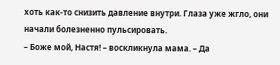хоть как-то снизить давление внутри. Глаза уже жгло, они начали болезненно пульсировать.
– Боже мой, Настя! – воскликнула мама. – Да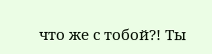что же с тобой?! Ты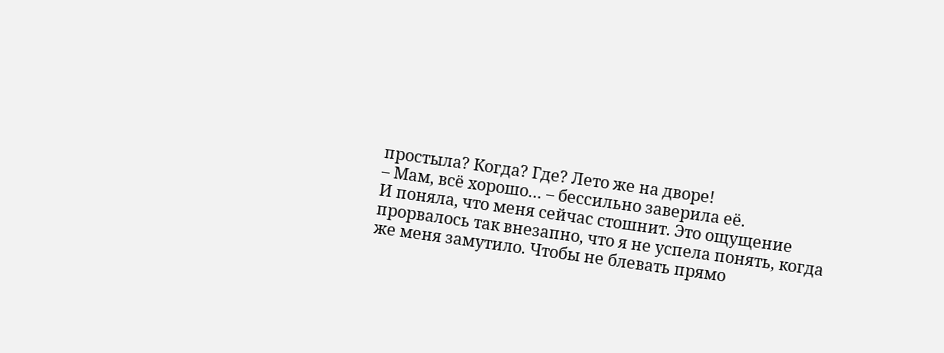простыла? Когда? Где? Лето же на дворе!
– Мам, всё хорошо… – бессильно заверила её.
И поняла, что меня сейчас стошнит. Это ощущение прорвалось так внезапно, что я не успела понять, когда же меня замутило. Чтобы не блевать прямо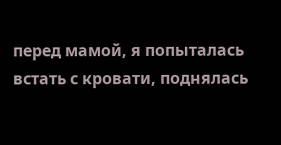перед мамой, я попыталась встать с кровати, поднялась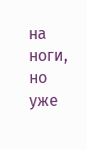на ноги, но уже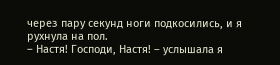через пару секунд ноги подкосились, и я рухнула на пол.
– Настя! Господи, Настя! – услышала я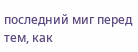последний миг перед тем, как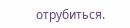отрубиться.